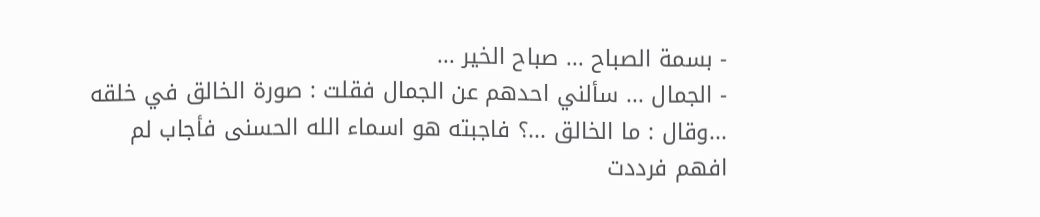- بسمة الصباح ... صباح الخير ...
- الجمال ... سألني احدهم عن الجمال فقلت : صورة الخالق في خلقه ...وقال : ما الخالق ...؟ فاجبته هو اسماء الله الحسنى فأجاب لم افهم فرددت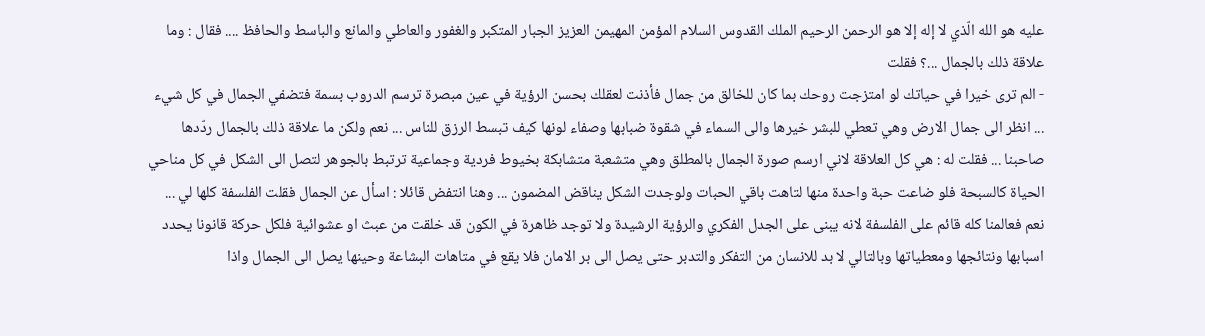عليه هو الله الّذي لا إله إلا هو الرحمن الرحيم الملك القدوس السلام المؤمن المهيمن العزيز الجبار المتكبر والغفور والعاطي والمانع والباسط والحافظ .... فقال : وما علاقة ذلك بالجمال ...؟ فقلت
- الم ترى خيرا في حياتك لو امتزجت روحك بما كان للخالق من جمال فأذنت لعقلك بحسن الرؤية في عين مبصرة ترسم الدروب بسمة فتضفي الجمال في كل شيء ... انظر الى جمال الارض وهي تعطي للبشر خيرها والى السماء في شقوة ضبابها وصفاء لونها كيف تبسط الرزق للناس ... نعم ولكن ما علاقة ذلك بالجمال ردّدها صاحبنا ... فقلت له : هي كل العلاقة لاني ارسم صورة الجمال بالمطلق وهي متشعبة متشابكة بخيوط فردية وجماعية ترتبط بالجوهر لتصل الى الشكل في كل مناحي الحياة كالسبحة فلو ضاعت حبة واحدة منها لتاهت باقي الحبات ولوجدت الشكل يناقض المضمون ... وهنا انتفض قائلا : اسأل عن الجمال فقلت الفلسفة كلها لي ... نعم فعالمنا كله قائم على الفلسفة لانه يبنى على الجدل الفكري والرؤية الرشيدة ولا توجد ظاهرة في الكون قد خلقت من عبث او عشوائية فلكل حركة قانونا يحدد اسبابها ونتائجها ومعطياتها وبالتالي لا بد للانسان من التفكر والتدبر حتى يصل الى بر الامان فلا يقع في متاهات البشاعة وحينها يصل الى الجمال واذا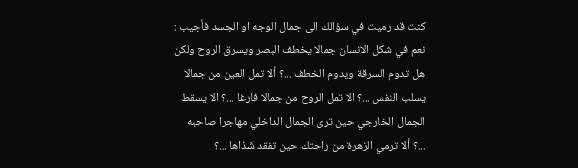كنت قد رميت في سؤالك الى جمال الوجه او الجسد فأجيب : نعم في شكل الانسان جمالا يخطف البصر ويسرق الروح ولكن هل تدوم السرقة ويدوم الخطف ...؟ ألا تمل العين من جمالا يسلب النفس ...؟ الا تمل الروح من جمالا فارغا ...؟ الا يسقط الجمال الخارجي حين ترى الجمال الداخلي مهاجرا صاحبه ...؟ ألا ترمي الزهرة من راحتك حين تفقد شَذاها ...؟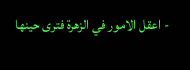- اعقل الامور في الزهرة فترى حينها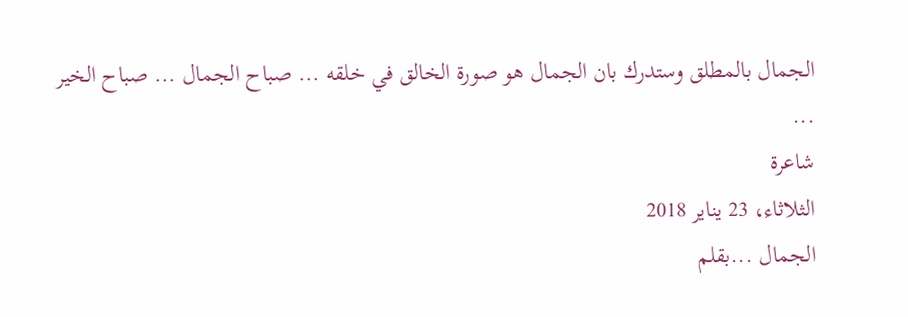الجمال بالمطلق وستدرك بان الجمال هو صورة الخالق في خلقه ... صباح الجمال ... صباح الخير ...
شاعرة
الثلاثاء، 23 يناير 2018
الجمال ...بقلم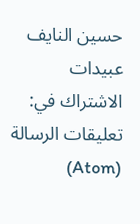حسين النايف عبيدات
الاشتراك في:
تعليقات الرسالة (Atom)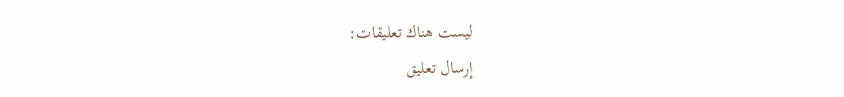ليست هناك تعليقات:
إرسال تعليق